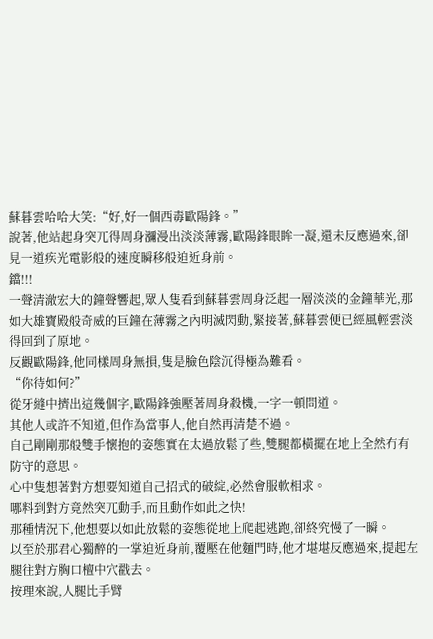蘇暮雲哈哈大笑:“好,好一個西毒歐陽鋒。”
說著,他站起身突兀得周身瀰漫出淡淡薄霧,歐陽鋒眼眸一凝,還未反應過來,卻見一道疾光電影般的速度瞬移般迫近身前。
鐺!!!
一聲清澈宏大的鐘聲響起,眾人隻看到蘇暮雲周身泛起一層淡淡的金鐘華光,那如大雄寶殿般奇威的巨鐘在薄霧之內明滅閃動,緊接著,蘇暮雲便已經風輕雲淡得回到了原地。
反觀歐陽鋒,他同樣周身無損,隻是臉色陰沉得極為難看。
“你待如何?”
從牙縫中擠出這幾個字,歐陽鋒強壓著周身殺機,一字一頓問道。
其他人或許不知道,但作為當事人,他自然再清楚不過。
自己剛剛那般雙手懷抱的姿態實在太過放鬆了些,雙腿都橫擺在地上全然冇有防守的意思。
心中隻想著對方想要知道自己招式的破綻,必然會服軟相求。
哪料到對方竟然突兀動手,而且動作如此之快!
那種情況下,他想要以如此放鬆的姿態從地上爬起逃跑,卻終究慢了一瞬。
以至於那君心獨醉的一掌迫近身前,覆壓在他麵門時,他才堪堪反應過來,提起左腿往對方胸口檀中穴戳去。
按理來說,人腿比手臂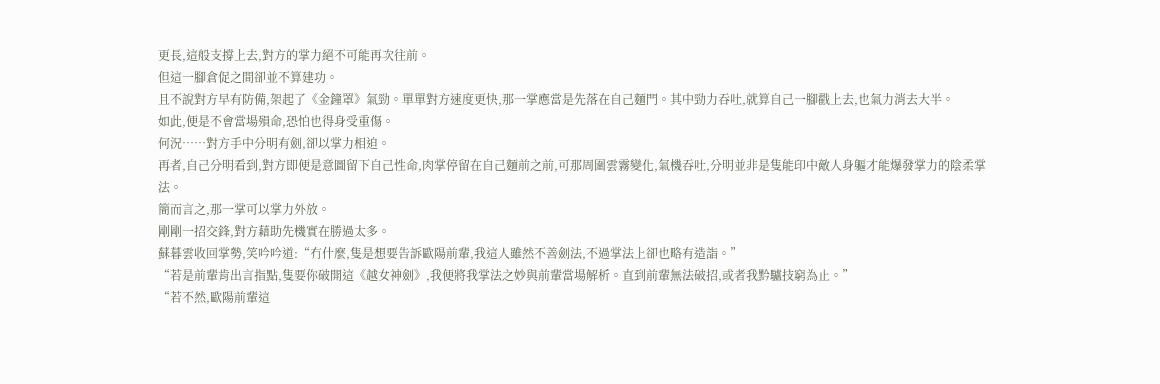更長,這般支撐上去,對方的掌力絕不可能再次往前。
但這一腳倉促之間卻並不算建功。
且不說對方早有防備,架起了《金鐘罩》氣勁。單單對方速度更快,那一掌應當是先落在自己麵門。其中勁力吞吐,就算自己一腳戳上去,也氣力消去大半。
如此,便是不會當場殞命,恐怕也得身受重傷。
何況……對方手中分明有劍,卻以掌力相迫。
再者,自己分明看到,對方即便是意圖留下自己性命,肉掌停留在自己麵前之前,可那周圍雲霧變化,氣機吞吐,分明並非是隻能印中敵人身軀才能爆發掌力的陰柔掌法。
簡而言之,那一掌可以掌力外放。
剛剛一招交鋒,對方藉助先機實在勝過太多。
蘇暮雲收回掌勢,笑吟吟道:“冇什麼,隻是想要告訴歐陽前輩,我這人雖然不善劍法,不過掌法上卻也略有造詣。”
“若是前輩肯出言指點,隻要你破開這《越女神劍》,我便將我掌法之妙與前輩當場解析。直到前輩無法破招,或者我黔驢技窮為止。”
“若不然,歐陽前輩這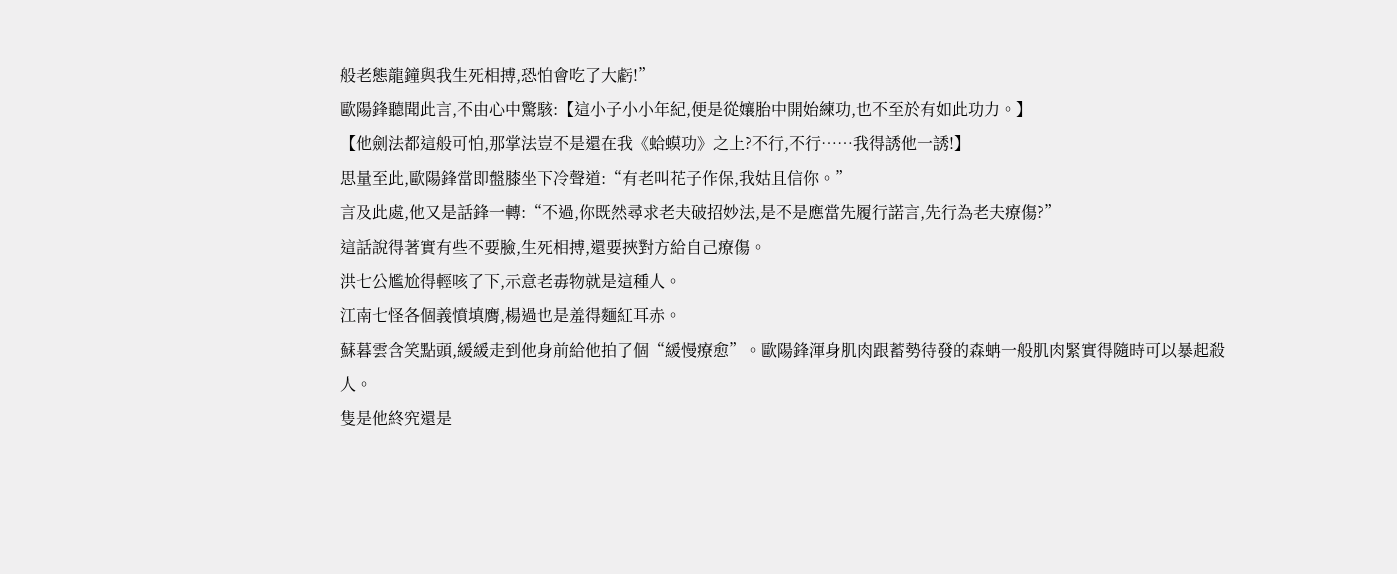般老態龍鐘與我生死相搏,恐怕會吃了大虧!”
歐陽鋒聽聞此言,不由心中驚駭:【這小子小小年紀,便是從孃胎中開始練功,也不至於有如此功力。】
【他劍法都這般可怕,那掌法豈不是還在我《蛤蟆功》之上?不行,不行……我得誘他一誘!】
思量至此,歐陽鋒當即盤膝坐下冷聲道:“有老叫花子作保,我姑且信你。”
言及此處,他又是話鋒一轉:“不過,你既然尋求老夫破招妙法,是不是應當先履行諾言,先行為老夫療傷?”
這話說得著實有些不要臉,生死相搏,還要挾對方給自己療傷。
洪七公尷尬得輕咳了下,示意老毒物就是這種人。
江南七怪各個義憤填膺,楊過也是羞得麵紅耳赤。
蘇暮雲含笑點頭,緩緩走到他身前給他拍了個“緩慢療愈”。歐陽鋒渾身肌肉跟蓄勢待發的森蚺一般肌肉緊實得隨時可以暴起殺人。
隻是他終究還是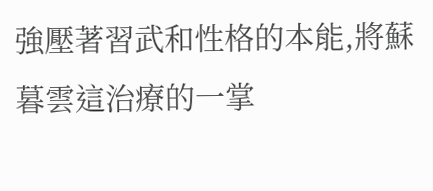強壓著習武和性格的本能,將蘇暮雲這治療的一掌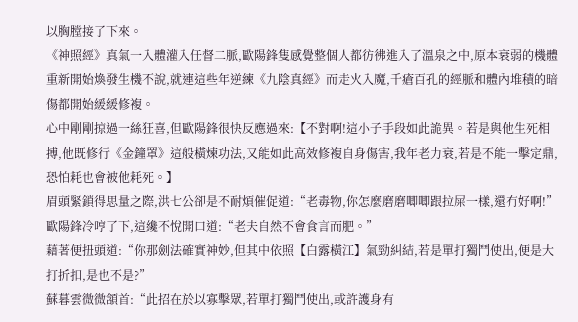以胸膛接了下來。
《神照經》真氣一入體灌入任督二脈,歐陽鋒隻感覺整個人都彷彿進入了溫泉之中,原本衰弱的機體重新開始煥發生機不說,就連這些年逆練《九陰真經》而走火入魔,千瘡百孔的經脈和體內堆積的暗傷都開始緩緩修複。
心中剛剛掠過一絲狂喜,但歐陽鋒很快反應過來:【不對啊!這小子手段如此詭異。若是與他生死相搏,他既修行《金鐘罩》這般橫煉功法,又能如此高效修複自身傷害,我年老力衰,若是不能一擊定鼎,恐怕耗也會被他耗死。】
眉頭緊鎖得思量之際,洪七公卻是不耐煩催促道:“老毒物,你怎麼磨磨唧唧跟拉屎一樣,還冇好啊!”
歐陽鋒冷哼了下,這纔不悅開口道:“老夫自然不會食言而肥。”
藉著便扭頭道:“你那劍法確實神妙,但其中依照【白露橫江】氣勁糾結,若是單打獨鬥使出,便是大打折扣,是也不是?”
蘇暮雲微微頷首:“此招在於以寡擊眾,若單打獨鬥使出,或許護身有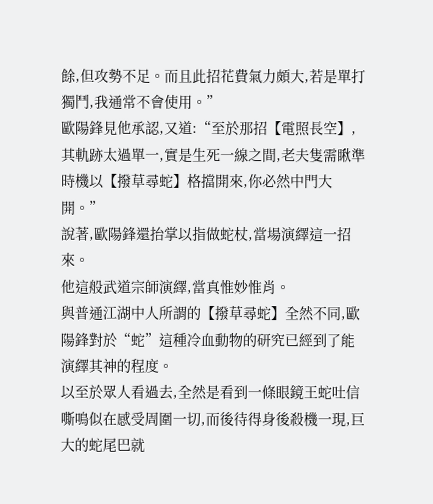餘,但攻勢不足。而且此招花費氣力頗大,若是單打獨鬥,我通常不會使用。”
歐陽鋒見他承認,又道:“至於那招【電照長空】,其軌跡太過單一,實是生死一線之間,老夫隻需瞅準時機以【撥草尋蛇】格擋開來,你必然中門大開。”
說著,歐陽鋒還抬掌以指做蛇杖,當場演繹這一招來。
他這般武道宗師演繹,當真惟妙惟肖。
與普通江湖中人所謂的【撥草尋蛇】全然不同,歐陽鋒對於“蛇”這種冷血動物的研究已經到了能演繹其神的程度。
以至於眾人看過去,全然是看到一條眼鏡王蛇吐信嘶鳴似在感受周圍一切,而後待得身後殺機一現,巨大的蛇尾巴就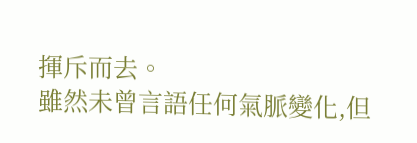揮斥而去。
雖然未曾言語任何氣脈變化,但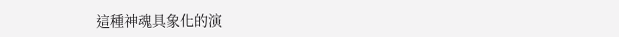這種神魂具象化的演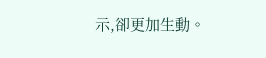示,卻更加生動。